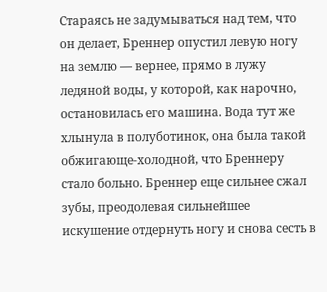Стараясь не задумываться над тем, что он делает, Бреннер опустил левую ногу на землю — вернее, прямо в лужу ледяной воды, у которой, как нарочно, остановилась его машина. Вода тут же хлынула в полуботинок, она была такой обжигающе-холодной, что Бреннеру стало больно. Бреннер еще сильнее сжал зубы, преодолевая сильнейшее искушение отдернуть ногу и снова сесть в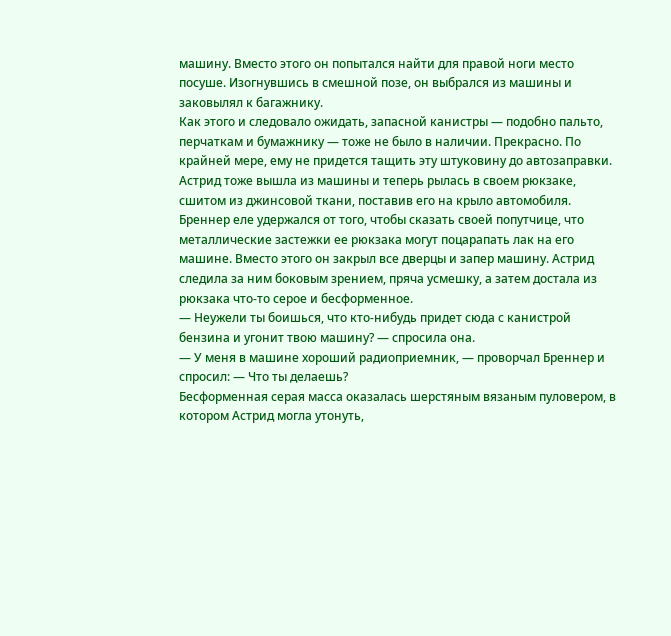машину. Вместо этого он попытался найти для правой ноги место посуше. Изогнувшись в смешной позе, он выбрался из машины и заковылял к багажнику.
Как этого и следовало ожидать, запасной канистры — подобно пальто, перчаткам и бумажнику — тоже не было в наличии. Прекрасно. По крайней мере, ему не придется тащить эту штуковину до автозаправки.
Астрид тоже вышла из машины и теперь рылась в своем рюкзаке, сшитом из джинсовой ткани, поставив его на крыло автомобиля. Бреннер еле удержался от того, чтобы сказать своей попутчице, что металлические застежки ее рюкзака могут поцарапать лак на его машине. Вместо этого он закрыл все дверцы и запер машину. Астрид следила за ним боковым зрением, пряча усмешку, а затем достала из рюкзака что-то серое и бесформенное.
— Неужели ты боишься, что кто-нибудь придет сюда с канистрой бензина и угонит твою машину? — спросила она.
— У меня в машине хороший радиоприемник, — проворчал Бреннер и спросил: — Что ты делаешь?
Бесформенная серая масса оказалась шерстяным вязаным пуловером, в котором Астрид могла утонуть,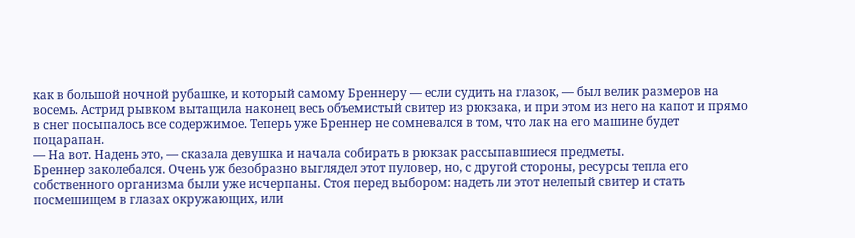как в большой ночной рубашке, и который самому Бреннеру — если судить на глазок, — был велик размеров на восемь. Астрид рывком вытащила наконец весь объемистый свитер из рюкзака, и при этом из него на капот и прямо в снег посыпалось все содержимое. Теперь уже Бреннер не сомневался в том, что лак на его машине будет поцарапан.
— На вот. Надень это, — сказала девушка и начала собирать в рюкзак рассыпавшиеся предметы.
Бреннер заколебался. Очень уж безобразно выглядел этот пуловер, но, с другой стороны, ресурсы тепла его собственного организма были уже исчерпаны. Стоя перед выбором: надеть ли этот нелепый свитер и стать посмешищем в глазах окружающих, или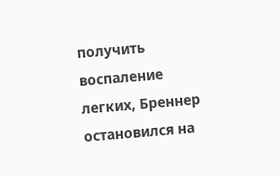получить воспаление легких, Бреннер остановился на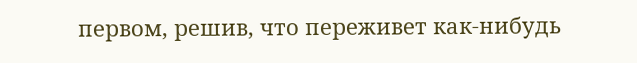первом, решив, что переживет как-нибудь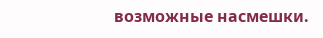возможные насмешки.